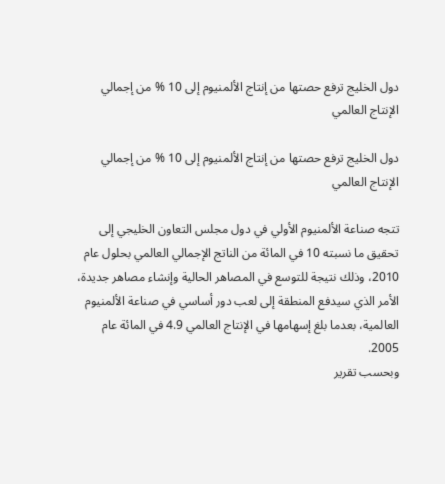دول الخليج ترفع حصتها من إنتاج الألمنيوم إلى 10 % من إجمالي الإنتاج العالمي

دول الخليج ترفع حصتها من إنتاج الألمنيوم إلى 10 % من إجمالي الإنتاج العالمي

تتجه صناعة الألمنيوم الأولي في دول مجلس التعاون الخليجي إلى تحقيق ما نسبته 10 في المائة من الناتج الإجمالي العالمي بحلول عام 2010، وذلك نتيجة للتوسع في المصاهر الحالية وإنشاء مصاهر جديدة، الأمر الذي سيدفع المنطقة إلى لعب دور أساسي في صناعة الألمنيوم العالمية، بعدما بلغ إسهامها في الإنتاج العالمي 4.9 في المائة عام 2005.
وبحسب تقرير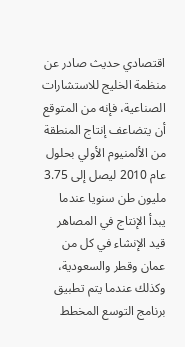اقتصادي حديث صادر عن منظمة الخليج للاستشارات الصناعية، فإنه من المتوقع أن يتضاعف إنتاج المنطقة من الألمنيوم الأولي بحلول عام 2010 ليصل إلى 3.75 مليون طن سنويا عندما يبدأ الإنتاج في المصاهر قيد الإنشاء في كل من عمان وقطر والسعودية، وكذلك عندما يتم تطبيق برنامج التوسع المخطط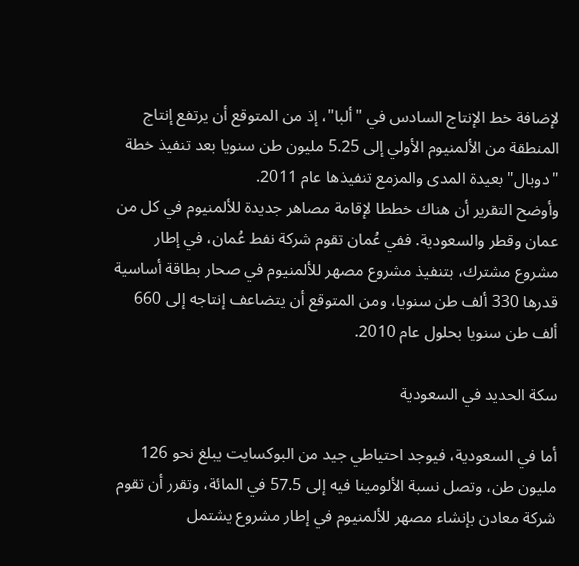لإضافة خط الإنتاج السادس في "ألبا"، إذ من المتوقع أن يرتفع إنتاج المنطقة من الألمنيوم الأولي إلى 5.25 مليون طن سنويا بعد تنفيذ خطة "دوبال" بعيدة المدى والمزمع تنفيذها عام 2011.
وأوضح التقرير أن هناك خططا لإقامة مصاهر جديدة للألمنيوم في كل من عمان وقطر والسعودية. ففي عُمان تقوم شركة نفط عُمان، في إطار مشروع مشترك، بتنفيذ مشروع مصهر للألمنيوم في صحار بطاقة أساسية قدرها 330 ألف طن سنويا، ومن المتوقع أن يتضاعف إنتاجه إلى 660 ألف طن سنويا بحلول عام 2010.

سكة الحديد في السعودية

أما في السعودية، فيوجد احتياطي جيد من البوكسايت يبلغ نحو 126 مليون طن، وتصل نسبة الألومينا فيه إلى 57.5 في المائة، وتقرر أن تقوم شركة معادن بإنشاء مصهر للألمنيوم في إطار مشروع يشتمل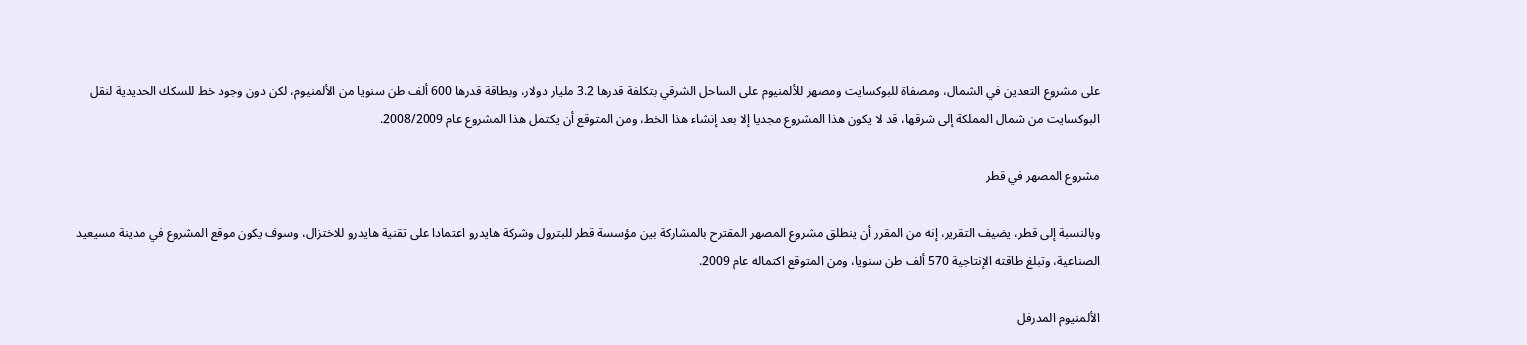على مشروع التعدين في الشمال، ومصفاة للبوكسايت ومصهر للألمنيوم على الساحل الشرقي بتكلفة قدرها 3.2 مليار دولار، وبطاقة قدرها 600 ألف طن سنويا من الألمنيوم، لكن دون وجود خط للسكك الحديدية لنقل البوكسايت من شمال المملكة إلى شرقها، قد لا يكون هذا المشروع مجديا إلا بعد إنشاء هذا الخط، ومن المتوقع أن يكتمل هذا المشروع عام 2008/2009.

مشروع المصهر في قطر

وبالنسبة إلى قطر، يضيف التقرير، إنه من المقرر أن ينطلق مشروع المصهر المقترح بالمشاركة بين مؤسسة قطر للبترول وشركة هايدرو اعتمادا على تقنية هايدرو للاختزال، وسوف يكون موقع المشروع في مدينة مسيعيد الصناعية، وتبلغ طاقته الإنتاجية 570 ألف طن سنويا، ومن المتوقع اكتماله عام 2009.

الألمنيوم المدرفل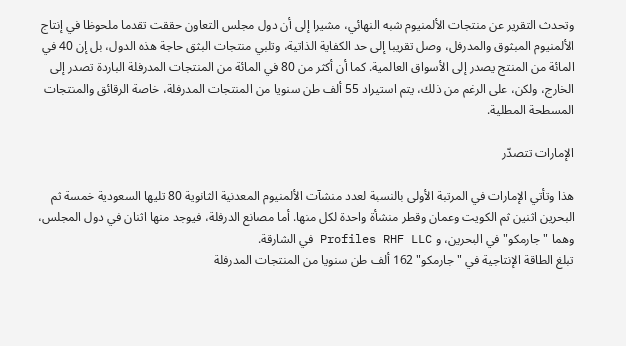وتحدث التقرير عن منتجات الألمنيوم شبه النهائي، مشيرا إلى أن دول مجلس التعاون حققت تقدما ملحوظا في إنتاج الألمنيوم المبثوق والمدرفل، وصل تقريبا إلى حد الكفاية الذاتية، وتلبي منتجات البثق حاجة هذه الدول، بل إن 40 في المائة من المنتج يصدر إلى الأسواق العالمية. كما أن أكثر من 80 في المائة من المنتجات المدرفلة الباردة تصدر إلى الخارج، ولكن، على الرغم من ذلك، يتم استيراد 55 ألف طن سنويا من المنتجات المدرفلة، خاصة الرقائق والمنتجات المسطحة المطلية.

الإمارات تتصدّر

هذا وتأتي الإمارات في المرتبة الأولى بالنسبة لعدد منشآت الألمنيوم المعدنية الثانوية 80 تليها السعودية خمسة ثم البحرين اثنين ثم الكويت وعمان وقطر منشأة واحدة لكل منها. أما مصانع الدرفلة، فيوجد منها اثنان في دول المجلس، وهما "جارمكو" في البحرين، و Profiles RHF LLC في الشارقة.
تبلغ الطاقة الإنتاجية في "جارمكو" 162 ألف طن سنويا من المنتجات المدرفلة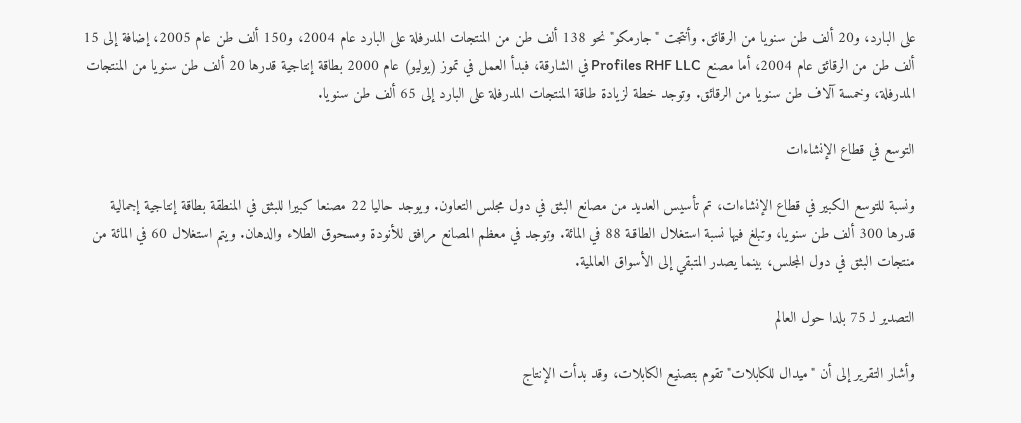على البارد، و20 ألف طن سنويا من الرقائق. وأنتجت "جارمكو" نحو 138 ألف طن من المنتجات المدرفلة على البارد عام 2004، و150 ألف طن عام 2005، إضافة إلى 15 ألف طن من الرقائق عام 2004، أما مصنع Profiles RHF LLC في الشارقة، فبدأ العمل في تموز (يوليو) عام 2000 بطاقة إنتاجية قدرها 20 ألف طن سنويا من المنتجات المدرفلة، وخمسة آلاف طن سنويا من الرقائق. وتوجد خطة لزيادة طاقة المنتجات المدرفلة على البارد إلى 65 ألف طن سنويا.

التوسع في قطاع الإنشاءات

ونسبة للتوسع الكبير في قطاع الإنشاءات، تم تأسيس العديد من مصانع البثق في دول مجلس التعاون. ويوجد حاليا 22 مصنعا كبيرا للبثق في المنطقة بطاقة إنتاجية إجمالية قدرها 300 ألف طن سنويا، وتبلغ فيها نسبة استغلال الطاقـة 88 في المائة. وتوجد في معظم المصانع مرافق للأنودة ومسحوق الطلاء والدهان. ويتم استغلال 60 في المائة من منتجات البثق في دول المجلس، بينما يصدر المتبقي إلى الأسواق العالمية.

التصدير لـ 75 بلدا حول العالم

وأشار التقرير إلى أن "ميدال للكابلات" تقوم بتصنيع الكابلات، وقد بدأت الإنتاج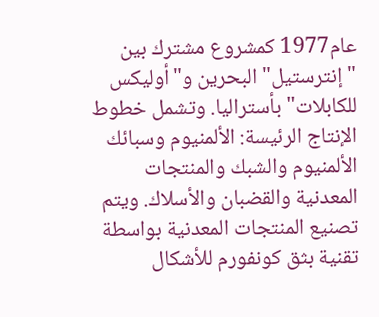عام1977 كمشروع مشترك بين "إنترستيل" البحرين و"أوليكس للكابلات" بأستراليا. وتشمل خطوط الإنتاج الرئيسة: الألمنيوم وسبائك الألمنيوم والشبك والمنتجات المعدنية والقضبان والأسلاك. ويتم تصنيع المنتجات المعدنية بواسطة تقنية بثق كونفورم للأشكال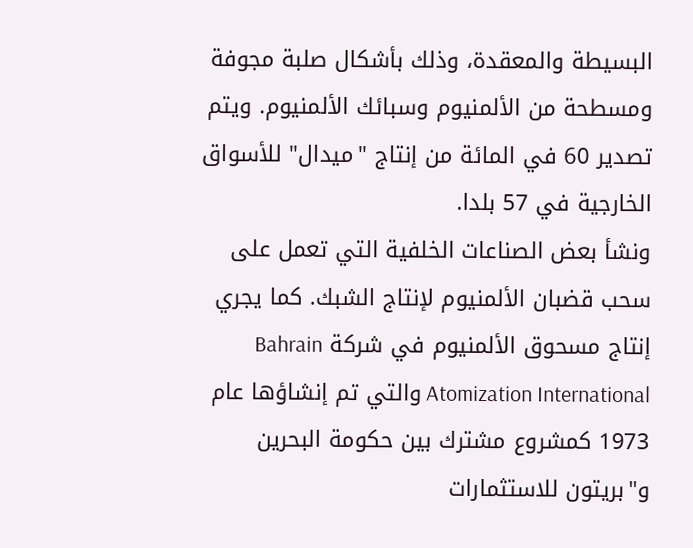البسيطة والمعقدة، وذلك بأشكال صلبة مجوفة ومسطحة من الألمنيوم وسبائك الألمنيوم. ويتم تصدير 60 في المائة من إنتاج "ميدال" للأسواق الخارجية في 57 بلدا.
ونشأ بعض الصناعات الخلفية التي تعمل على سحب قضبان الألمنيوم لإنتاج الشبك. كما يجري إنتاج مسحوق الألمنيوم في شركة Bahrain Atomization International والتي تم إنشاؤها عام 1973 كمشروع مشترك بين حكومة البحرين و"بريتون للاستثمارات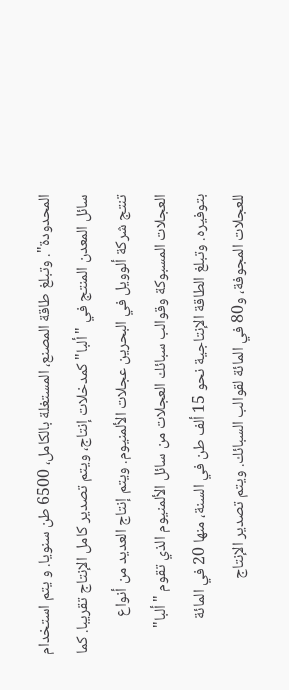المحدودة". وتبلغ طاقة المصنع، المستغلة بالكامل، 6500 طن سنويا. و يتم استخدام سائل المعدن المنتج في "ألبا" كمدخلات إنتاج، ويتم تصدير كامل الإنتاج تقريبا. كما تنتج شركة ألوويل في البحرين عجلات الألمنيوم. ويتم إنتاج العديد من أنواع العجلات المسبوكة وقوالب سبائك العجلات من سائل الألمنيوم الذي تقوم "ألبا" بتوفيره. وتبلغ الطاقة الإنتاجية نحو 15 ألف طن في السنة، منها 20 في المائة للعجلات المجوفة، و80 في المائة لقوالب السبائك. ويتم تصدير الإنتاج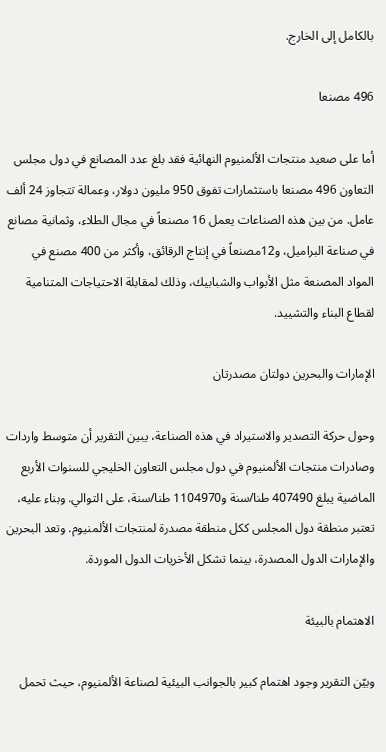بالكامل إلى الخارج.

496 مصنعا

أما على صعيد منتجات الألمنيوم النهائية فقد بلغ عدد المصانع في دول مجلس التعاون 496 مصنعا باستثمارات تفوق 950 مليون دولار، وعمالة تتجاوز 24 ألف عامل. من بين هذه الصناعات يعمل 16 مصنعاً في مجال الطلاء، وثمانية مصانع في صناعة البراميل، و12مصنعاً في إنتاج الرقائق، وأكثر من 400 مصنع في المواد المصنعة مثل الأبواب والشبابيك، وذلك لمقابلة الاحتياجات المتنامية لقطاع البناء والتشييد.

الإمارات والبحرين دولتان مصدرتان

وحول حركة التصدير والاستيراد في هذه الصناعة، يبين التقرير أن متوسط واردات وصادرات منتجات الألمنيوم في دول مجلس التعاون الخليجي للسنوات الأربع الماضية يبلغ 407490 طنا/سنة و1104970 طنا/سنة، على التوالي. وبناء عليه، تعتبر منطقة دول المجلس ككل منطقة مصدرة لمنتجات الألمنيوم. وتعد البحرين والإمارات الدول المصدرة، بينما تشكل الأخريات الدول الموردة.

الاهتمام بالبيئة

وبيّن التقرير وجود اهتمام كبير بالجوانب البيئية لصناعة الألمنيوم، حيث تحمل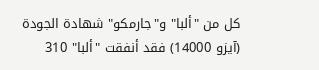كل من "ألبا" و"جارمكو" شهادة الجودة (آيزو 14000) فقد أنفقت "ألبا" 310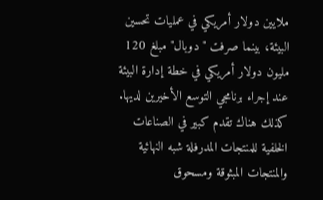ملايين دولار أمريكي في عمليات تحسين البيئة، بينما صرفت "دوبال" مبلغ 120 مليون دولار أمريكي في خطة إدارة البيئة عند إجراء برنامجي التوسع الأخيرين لديها. كذلك هناك تقدم كبير في الصناعات الخلفية للمنتجات المدرفلة شبه النهائية والمنتجات المبثوقة ومسحوق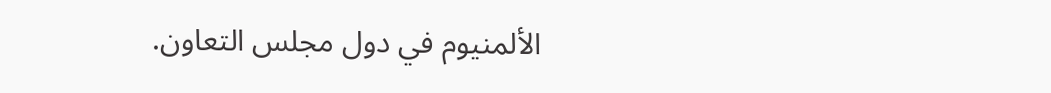الألمنيوم في دول مجلس التعاون.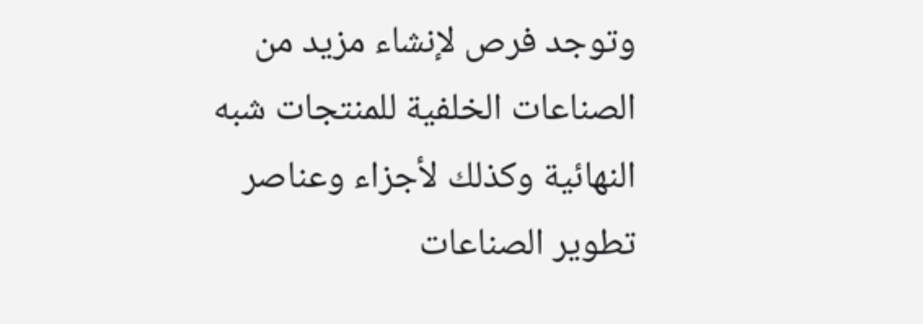وتوجد فرص لإنشاء مزيد من الصناعات الخلفية للمنتجات شبه النهائية وكذلك لأجزاء وعناصر تطوير الصناعات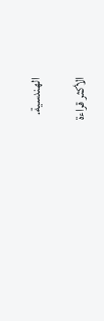الهندسية.

الأكثر قراءة